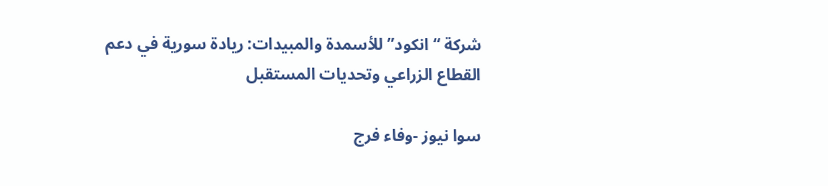شركة “انكود” للأسمدة والمبيدات: ريادة سورية في دعم القطاع الزراعي وتحديات المستقبل

سوا نيوز -وفاء فرج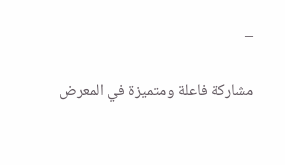–

مشاركة فاعلة ومتميزة في المعرض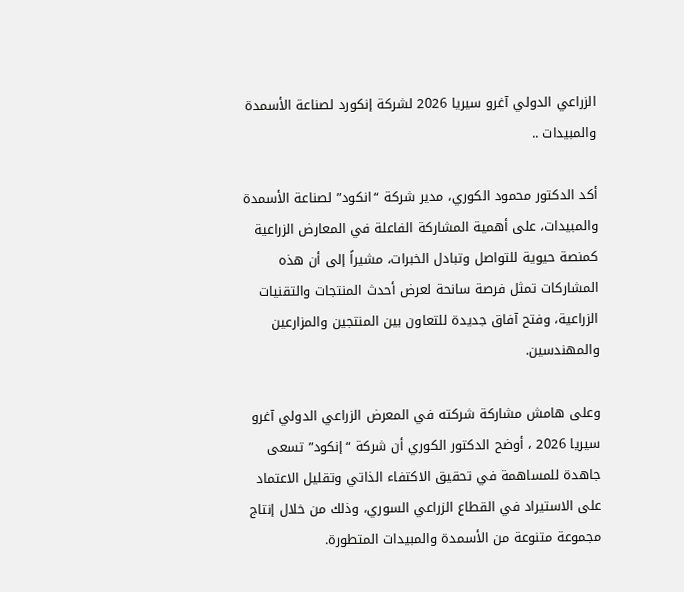الزراعي الدولي آغرو سيريا 2026 لشركة إنكورد لصناعة الأسمدة والمبيدات ..

أكد الدكتور محمود الكوري، مدير شركة “انكود” لصناعة الأسمدة والمبيدات، على أهمية المشاركة الفاعلة في المعارض الزراعية كمنصة حيوية للتواصل وتبادل الخبرات، مشيراً إلى أن هذه المشاركات تمثل فرصة سانحة لعرض أحدث المنتجات والتقنيات الزراعية، وفتح آفاق جديدة للتعاون بين المنتجين والمزارعين والمهندسين.

وعلى هامش مشاركة شركته في المعرض الزراعي الدولي آغرو سيريا 2026 ، أوضح الدكتور الكوري أن شركة “إنكود” تسعى جاهدة للمساهمة في تحقيق الاكتفاء الذاتي وتقليل الاعتماد على الاستيراد في القطاع الزراعي السوري، وذلك من خلال إنتاج مجموعة متنوعة من الأسمدة والمبيدات المتطورة.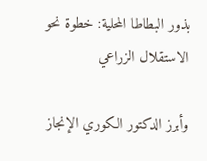بذور البطاطا المحلية: خطوة نحو الاستقلال الزراعي

وأبرز الدكتور الكوري الإنجاز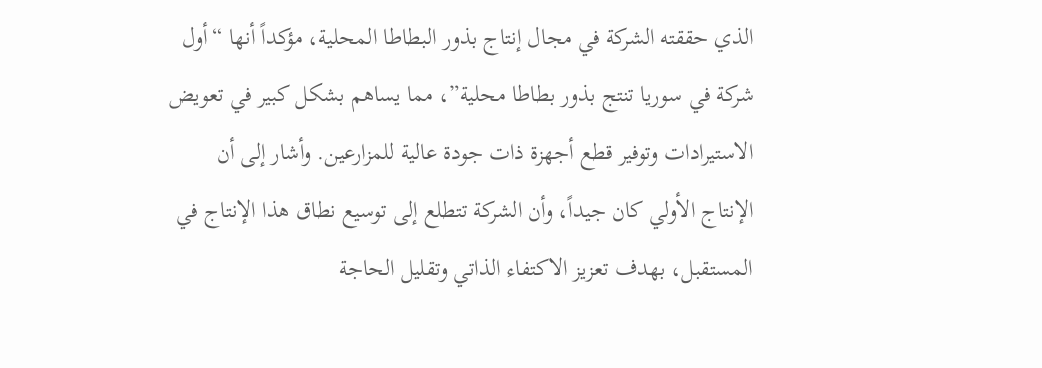الذي حققته الشركة في مجال إنتاج بذور البطاطا المحلية، مؤكداً أنها “أول شركة في سوريا تنتج بذور بطاطا محلية”، مما يساهم بشكل كبير في تعويض الاستيرادات وتوفير قطع أجهزة ذات جودة عالية للمزارعين. وأشار إلى أن الإنتاج الأولي كان جيداً، وأن الشركة تتطلع إلى توسيع نطاق هذا الإنتاج في المستقبل، بهدف تعزيز الاكتفاء الذاتي وتقليل الحاجة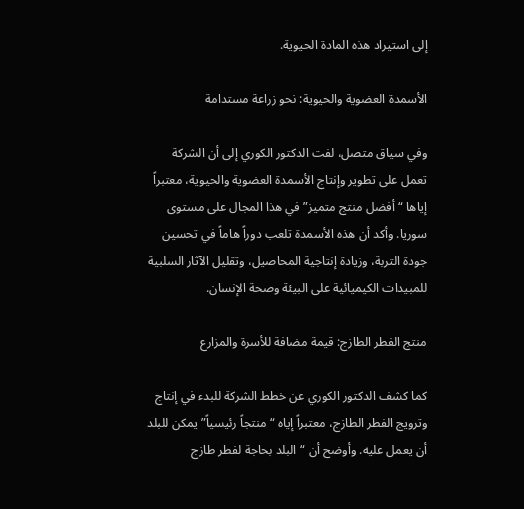إلى استيراد هذه المادة الحيوية.

الأسمدة العضوية والحيوية: نحو زراعة مستدامة

وفي سياق متصل، لفت الدكتور الكوري إلى أن الشركة تعمل على تطوير وإنتاج الأسمدة العضوية والحيوية، معتبراً إياها “أفضل منتج متميز” في هذا المجال على مستوى سوريا. وأكد أن هذه الأسمدة تلعب دوراً هاماً في تحسين جودة التربة، وزيادة إنتاجية المحاصيل، وتقليل الآثار السلبية للمبيدات الكيميائية على البيئة وصحة الإنسان.

منتج الفطر الطازج: قيمة مضافة للأسرة والمزارع

كما كشف الدكتور الكوري عن خطط الشركة للبدء في إنتاج وترويج الفطر الطازج، معتبراً إياه “منتجاً رئيسياً” يمكن للبلد أن يعمل عليه. وأوضح أن “البلد بحاجة لفطر طازج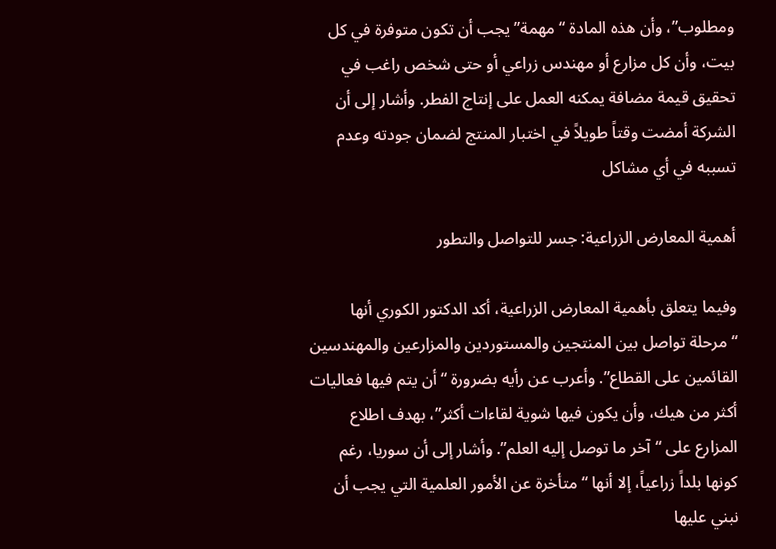ومطلوب”، وأن هذه المادة “مهمة” يجب أن تكون متوفرة في كل بيت، وأن كل مزارع أو مهندس زراعي أو حتى شخص راغب في تحقيق قيمة مضافة يمكنه العمل على إنتاج الفطر. وأشار إلى أن الشركة أمضت وقتاً طويلاً في اختبار المنتج لضمان جودته وعدم تسببه في أي مشاكل

أهمية المعارض الزراعية: جسر للتواصل والتطور

وفيما يتعلق بأهمية المعارض الزراعية، أكد الدكتور الكوري أنها “مرحلة تواصل بين المنتجين والمستوردين والمزارعين والمهندسين القائمين على القطاع”. وأعرب عن رأيه بضرورة “أن يتم فيها فعاليات أكثر من هيك، وأن يكون فيها شوية لقاءات أكثر”، بهدف اطلاع المزارع على “آخر ما توصل إليه العلم”. وأشار إلى أن سوريا، رغم كونها بلداً زراعياً، إلا أنها “متأخرة عن الأمور العلمية التي يجب أن نبني عليها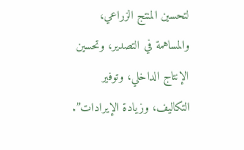لتحسين المنتج الزراعي، والمساهمة في التصدير، وتحسين الإنتاج الداخلي، وتوفير التكاليف، وزيادة الإيرادات”.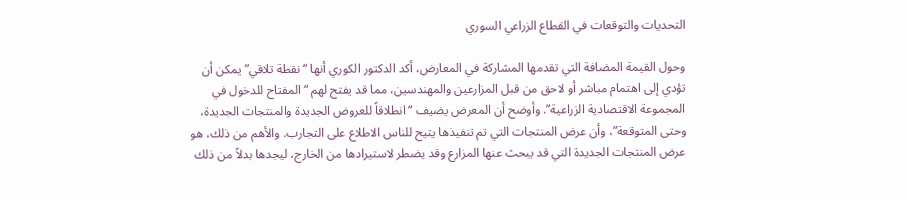التحديات والتوقعات في القطاع الزراعي السوري

وحول القيمة المضافة التي تقدمها المشاركة في المعارض، أكد الدكتور الكوري أنها “نقطة تلاقي” يمكن أن تؤدي إلى اهتمام مباشر أو لاحق من قبل المزارعين والمهندسين، مما قد يفتح لهم “المفتاح للدخول في المجموعة الاقتصادية الزراعية”. وأوضح أن المعرض يضيف “انطلاقاً للعروض الجديدة والمنتجات الجديدة، وحتى المتوقعة”، وأن عرض المنتجات التي تم تنفيذها يتيح للناس الاطلاع على التجارب. والأهم من ذلك، هو عرض المنتجات الجديدة التي قد يبحث عنها المزارع وقد يضطر لاستيرادها من الخارج، ليجدها بدلاً من ذلك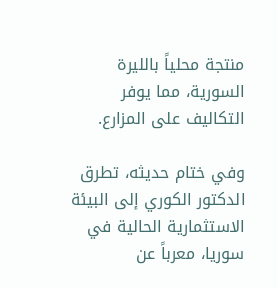منتجة محلياً بالليرة السورية، مما يوفر التكاليف على المزارع.

وفي ختام حديثه، تطرق الدكتور الكوري إلى البيئة الاستثمارية الحالية في سوريا، معرباً عن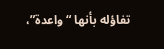تفاؤله بأنها “واعدة”،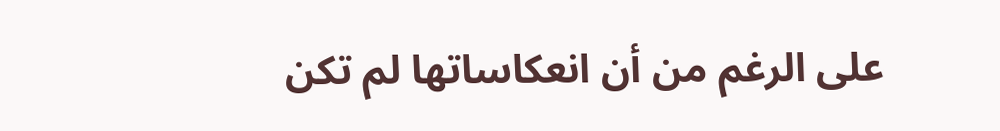على الرغم من أن انعكاساتها لم تكن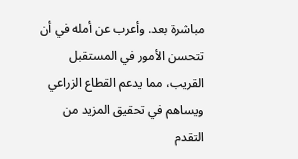مباشرة بعد. وأعرب عن أمله في أن تتحسن الأمور في المستقبل القريب، مما يدعم القطاع الزراعي ويساهم في تحقيق المزيد من التقدم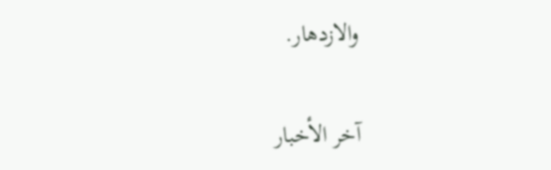والازدهار.

آخر الأخبار